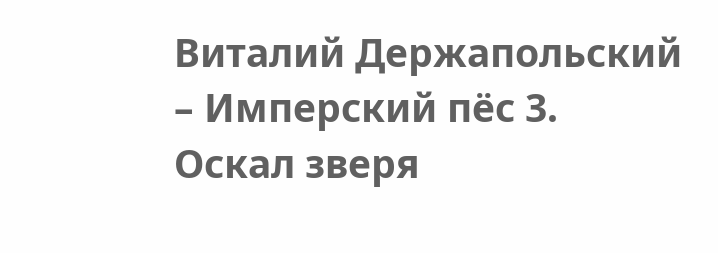Виталий Держапольский – Имперский пёс 3. Оскал зверя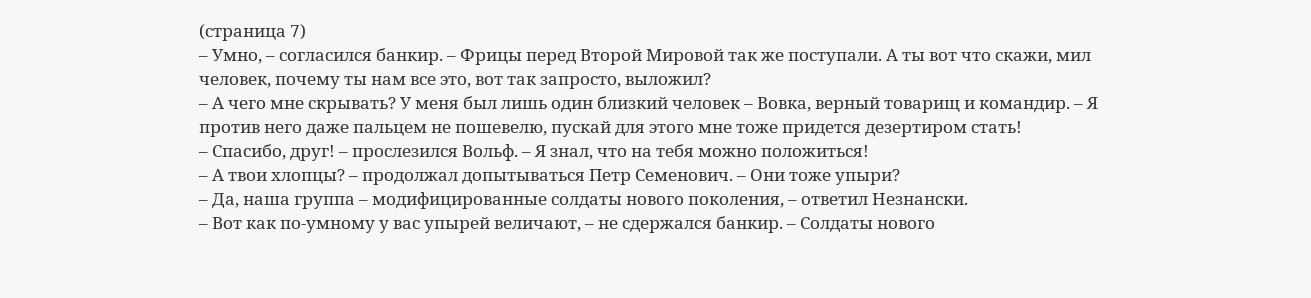(страница 7)
– Умно, – согласился банкир. – Фрицы перед Второй Мировой так же поступали. А ты вот что скажи, мил человек, почему ты нам все это, вот так запросто, выложил?
– А чего мне скрывать? У меня был лишь один близкий человек – Вовка, верный товарищ и командир. – Я против него даже пальцем не пошевелю, пускай для этого мне тоже придется дезертиром стать!
– Спасибо, друг! – прослезился Вольф. – Я знал, что на тебя можно положиться!
– А твои хлопцы? – продолжал допытываться Петр Семенович. – Они тоже упыри?
– Да, наша группа – модифицированные солдаты нового поколения, – ответил Незнански.
– Вот как по-умному у вас упырей величают, – не сдержался банкир. – Солдаты нового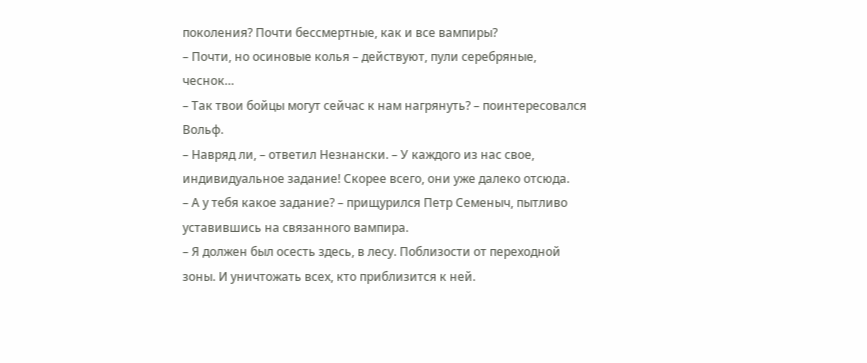поколения? Почти бессмертные, как и все вампиры?
– Почти, но осиновые колья – действуют, пули серебряные, чеснок…
– Так твои бойцы могут сейчас к нам нагрянуть? – поинтересовался Вольф.
– Навряд ли, – ответил Незнански. – У каждого из нас свое, индивидуальное задание! Скорее всего, они уже далеко отсюда.
– А у тебя какое задание? – прищурился Петр Семеныч, пытливо уставившись на связанного вампира.
– Я должен был осесть здесь, в лесу. Поблизости от переходной зоны. И уничтожать всех, кто приблизится к ней.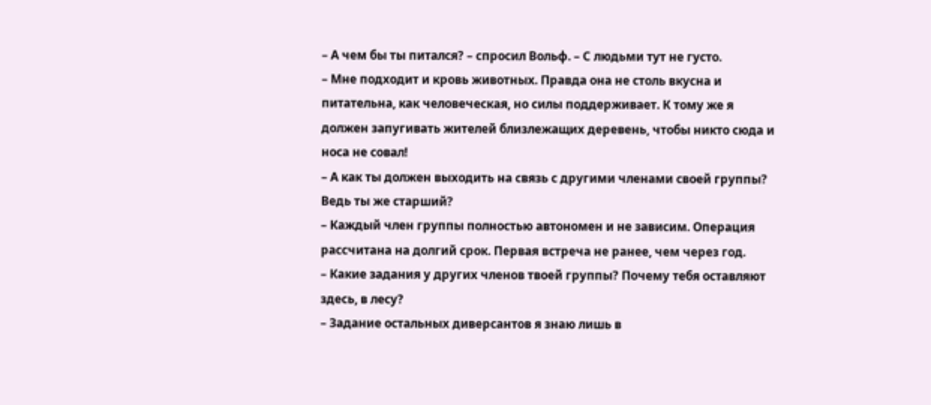– А чем бы ты питался? – спросил Вольф. – С людьми тут не густо.
– Мне подходит и кровь животных. Правда она не столь вкусна и питательна, как человеческая, но силы поддерживает. К тому же я должен запугивать жителей близлежащих деревень, чтобы никто сюда и носа не совал!
– А как ты должен выходить на связь с другими членами своей группы? Ведь ты же старший?
– Каждый член группы полностью автономен и не зависим. Операция рассчитана на долгий срок. Первая встреча не ранее, чем через год.
– Какие задания у других членов твоей группы? Почему тебя оставляют здесь, в лесу?
– Задание остальных диверсантов я знаю лишь в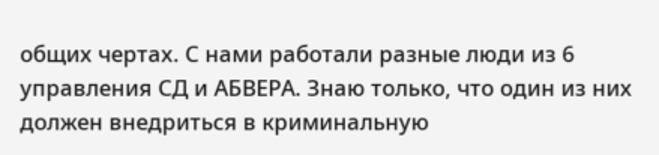общих чертах. С нами работали разные люди из 6 управления СД и АБВЕРА. Знаю только, что один из них должен внедриться в криминальную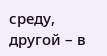среду, другой – в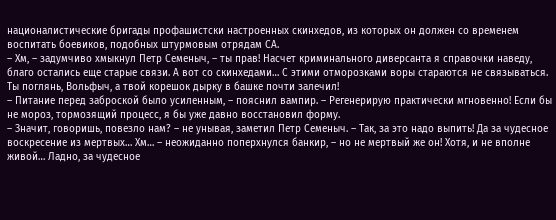националистические бригады профашистски настроенных скинхедов, из которых он должен со временем воспитать боевиков, подобных штурмовым отрядам СА.
– Хм, – задумчиво хмыкнул Петр Семеныч, – ты прав! Насчет криминального диверсанта я справочки наведу, благо остались еще старые связи. А вот со скинхедами… С этими отморозками воры стараются не связываться. Ты поглянь, Вольфыч, а твой корешок дырку в башке почти залечил!
– Питание перед заброской было усиленным, – пояснил вампир. – Регенерирую практически мгновенно! Если бы не мороз, тормозящий процесс, я бы уже давно восстановил форму.
– Значит, говоришь, повезло нам? – не унывая, заметил Петр Семеныч. – Так, за это надо выпить! Да за чудесное воскресение из мертвых… Хм… – неожиданно поперхнулся банкир, – но не мертвый же он! Хотя, и не вполне живой… Ладно, за чудесное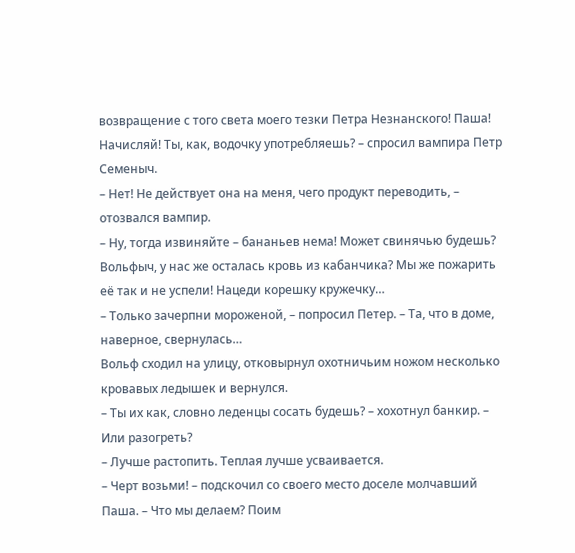возвращение с того света моего тезки Петра Незнанского! Паша! Начисляй! Ты, как, водочку употребляешь? – спросил вампира Петр Семеныч.
– Нет! Не действует она на меня, чего продукт переводить, – отозвался вампир.
– Ну, тогда извиняйте – бананьев нема! Может свинячью будешь? Вольфыч, у нас же осталась кровь из кабанчика? Мы же пожарить её так и не успели! Нацеди корешку кружечку…
– Только зачерпни мороженой, – попросил Петер. – Та, что в доме, наверное, свернулась…
Вольф сходил на улицу, отковырнул охотничьим ножом несколько кровавых ледышек и вернулся.
– Ты их как, словно леденцы сосать будешь? – хохотнул банкир. – Или разогреть?
– Лучше растопить. Теплая лучше усваивается.
– Черт возьми! – подскочил со своего место доселе молчавший Паша. – Что мы делаем? Поим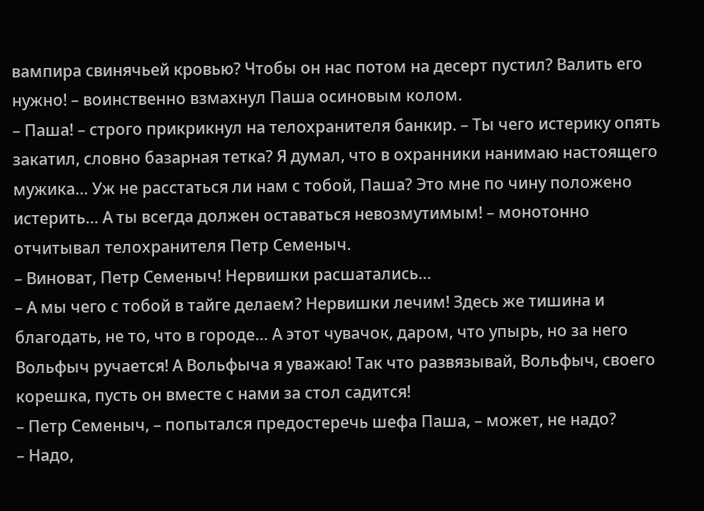вампира свинячьей кровью? Чтобы он нас потом на десерт пустил? Валить его нужно! – воинственно взмахнул Паша осиновым колом.
– Паша! – строго прикрикнул на телохранителя банкир. – Ты чего истерику опять закатил, словно базарная тетка? Я думал, что в охранники нанимаю настоящего мужика… Уж не расстаться ли нам с тобой, Паша? Это мне по чину положено истерить… А ты всегда должен оставаться невозмутимым! – монотонно отчитывал телохранителя Петр Семеныч.
– Виноват, Петр Семеныч! Нервишки расшатались…
– А мы чего с тобой в тайге делаем? Нервишки лечим! Здесь же тишина и благодать, не то, что в городе… А этот чувачок, даром, что упырь, но за него Вольфыч ручается! А Вольфыча я уважаю! Так что развязывай, Вольфыч, своего корешка, пусть он вместе с нами за стол садится!
– Петр Семеныч, – попытался предостеречь шефа Паша, – может, не надо?
– Надо,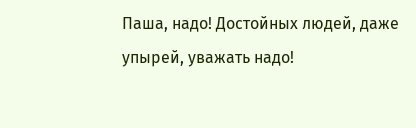Паша, надо! Достойных людей, даже упырей, уважать надо!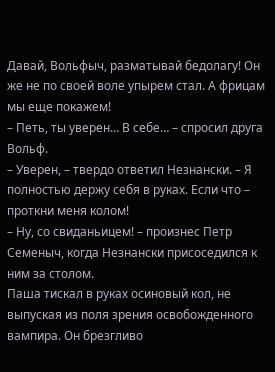Давай, Вольфыч, разматывай бедолагу! Он же не по своей воле упырем стал. А фрицам мы еще покажем!
– Петь, ты уверен… В себе… – спросил друга Вольф.
– Уверен, – твердо ответил Незнански. – Я полностью держу себя в руках. Если что – проткни меня колом!
– Ну, со свиданьицем! – произнес Петр Семеныч, когда Незнански присоседился к ним за столом.
Паша тискал в руках осиновый кол, не выпуская из поля зрения освобожденного вампира. Он брезгливо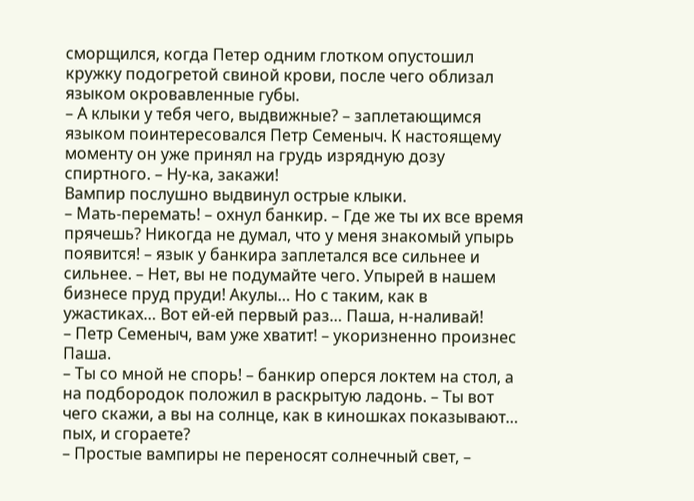сморщился, когда Петер одним глотком опустошил кружку подогретой свиной крови, после чего облизал языком окровавленные губы.
– А клыки у тебя чего, выдвижные? – заплетающимся языком поинтересовался Петр Семеныч. К настоящему моменту он уже принял на грудь изрядную дозу спиртного. – Ну-ка, закажи!
Вампир послушно выдвинул острые клыки.
– Мать-перемать! – охнул банкир. – Где же ты их все время прячешь? Никогда не думал, что у меня знакомый упырь появится! – язык у банкира заплетался все сильнее и сильнее. – Нет, вы не подумайте чего. Упырей в нашем бизнесе пруд пруди! Акулы… Но с таким, как в ужастиках… Вот ей-ей первый раз… Паша, н-наливай!
– Петр Семеныч, вам уже хватит! – укоризненно произнес Паша.
– Ты со мной не спорь! – банкир оперся локтем на стол, а на подбородок положил в раскрытую ладонь. – Ты вот чего скажи, а вы на солнце, как в киношках показывают… пых, и сгораете?
– Простые вампиры не переносят солнечный свет, –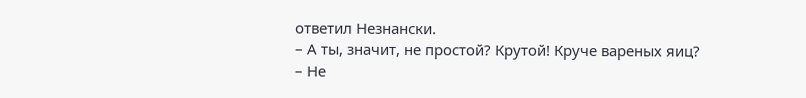ответил Незнански.
– А ты, значит, не простой? Крутой! Круче вареных яиц?
– Не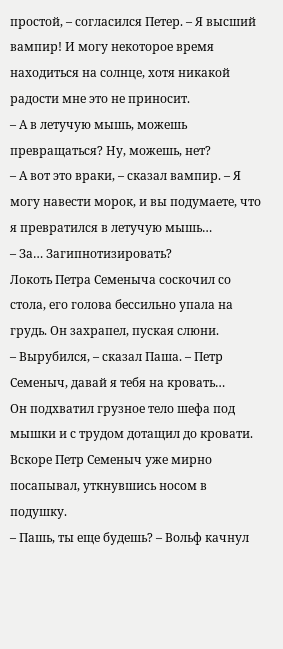простой, – согласился Петер. – Я высший вампир! И могу некоторое время находиться на солнце, хотя никакой радости мне это не приносит.
– А в летучую мышь, можешь превращаться? Ну, можешь, нет?
– А вот это враки, – сказал вампир. – Я могу навести морок, и вы подумаете, что я превратился в летучую мышь…
– За… Загипнотизировать?
Локоть Петра Семеныча соскочил со стола, его голова бессильно упала на грудь. Он захрапел, пуская слюни.
– Вырубился, – сказал Паша. – Петр Семеныч, давай я тебя на кровать…
Он подхватил грузное тело шефа под мышки и с трудом дотащил до кровати. Вскоре Петр Семеныч уже мирно посапывал, уткнувшись носом в подушку.
– Пашь, ты еще будешь? – Вольф качнул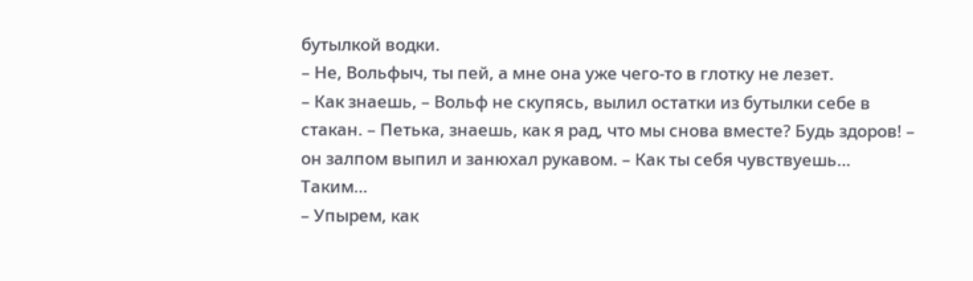бутылкой водки.
– Не, Вольфыч, ты пей, а мне она уже чего-то в глотку не лезет.
– Как знаешь, – Вольф не скупясь, вылил остатки из бутылки себе в стакан. – Петька, знаешь, как я рад, что мы снова вместе? Будь здоров! – он залпом выпил и занюхал рукавом. – Как ты себя чувствуешь… Таким…
– Упырем, как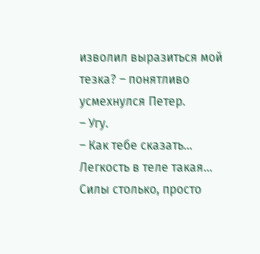изволил выразиться мой тезка? – понятливо усмехнулся Петер.
– Угу.
– Как тебе сказать… Легкость в теле такая… Силы столько, просто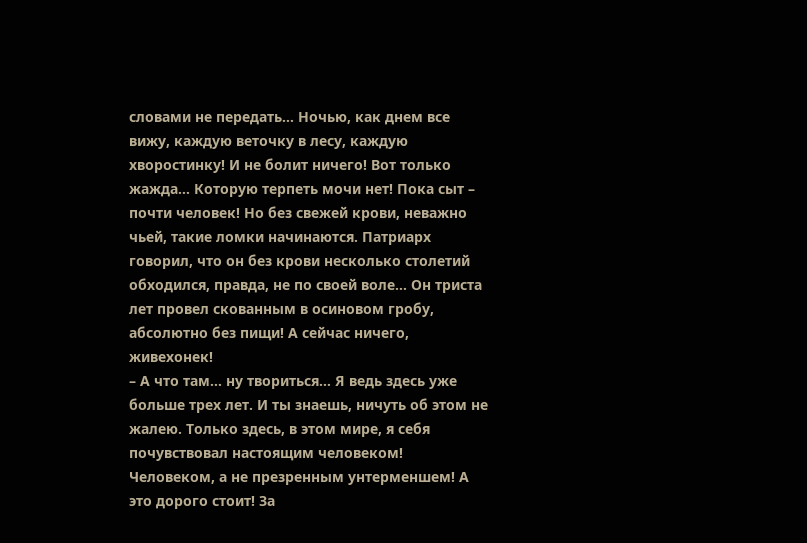словами не передать… Ночью, как днем все вижу, каждую веточку в лесу, каждую хворостинку! И не болит ничего! Вот только жажда… Которую терпеть мочи нет! Пока сыт – почти человек! Но без свежей крови, неважно чьей, такие ломки начинаются. Патриарх говорил, что он без крови несколько столетий обходился, правда, не по своей воле… Он триста лет провел скованным в осиновом гробу, абсолютно без пищи! А сейчас ничего, живехонек!
– А что там… ну твориться… Я ведь здесь уже больше трех лет. И ты знаешь, ничуть об этом не жалею. Только здесь, в этом мире, я себя почувствовал настоящим человеком! Человеком, а не презренным унтерменшем! А это дорого стоит! За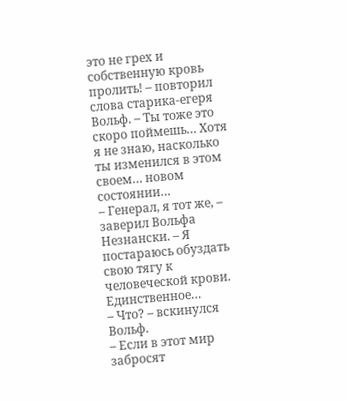это не грех и собственную кровь пролить! – повторил слова старика-егеря Вольф. – Ты тоже это скоро поймешь… Хотя я не знаю, насколько ты изменился в этом своем… новом состоянии…
– Генерал, я тот же, – заверил Вольфа Незнански. – Я постараюсь обуздать свою тягу к человеческой крови. Единственное…
– Что? – вскинулся Вольф.
– Если в этот мир забросят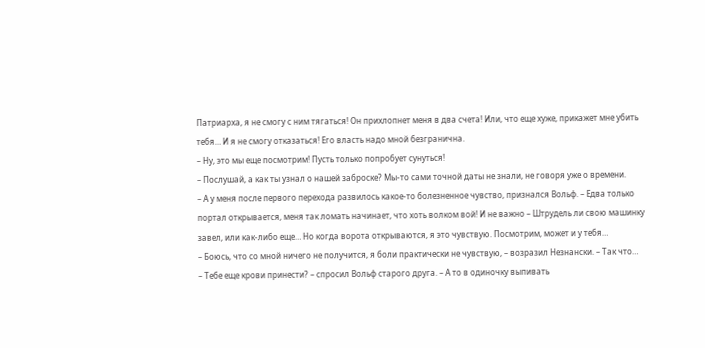Патриарха, я не смогу с ним тягаться! Он прихлопнет меня в два счета! Или, что еще хуже, прикажет мне убить тебя… И я не смогу отказаться! Его власть надо мной безгранична.
– Ну, это мы еще посмотрим! Пусть только попробует сунуться!
– Послушай, а как ты узнал о нашей заброске? Мы-то сами точной даты не знали, не говоря уже о времени.
– А у меня после первого перехода развилось какое-то болезненное чувство, признался Вольф. – Едва только портал открывается, меня так ломать начинает, что хоть волком вой! И не важно – Штрудель ли свою машинку завел, или как-либо еще… Но когда ворота открываются, я это чувствую. Посмотрим, может и у тебя…
– Боюсь, что со мной ничего не получится, я боли практически не чувствую, – возразил Незнански. – Так что…
– Тебе еще крови принести? – спросил Вольф старого друга. – А то в одиночку выпивать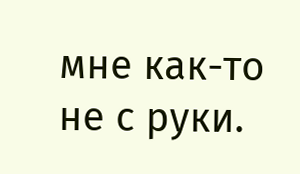мне как-то не с руки.